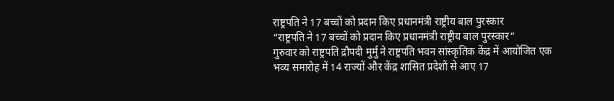राष्ट्रपति ने 17 बच्चों को प्रदान किए प्रधानमंत्री राष्ट्रीय बाल पुरस्कार
“राष्ट्रपति ने 17 बच्चों को प्रदान किए प्रधानमंत्री राष्ट्रीय बाल पुरस्कार“
गुरुवार को राष्ट्रपति द्रौपदी मुर्मु ने राष्ट्रपति भवन सांस्कृतिक केंद्र में आयोजित एक भव्य समारोह में 14 राज्यों और केंद्र शासित प्रदेशों से आए 17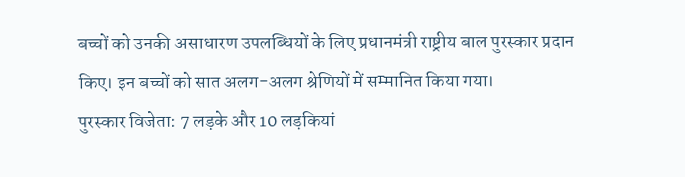बच्चों को उनकी असाधारण उपलब्धियों के लिए प्रधानमंत्री राष्ट्रीय बाल पुरस्कार प्रदान किए। इन बच्चों को सात अलग-अलग श्रेणियों में सम्मानित किया गया।
पुरस्कार विजेता: 7 लड़के और 10 लड़कियां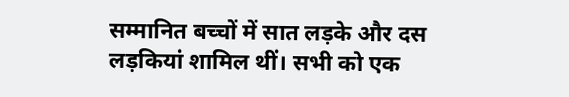सम्मानित बच्चों में सात लड़के और दस लड़कियां शामिल थीं। सभी को एक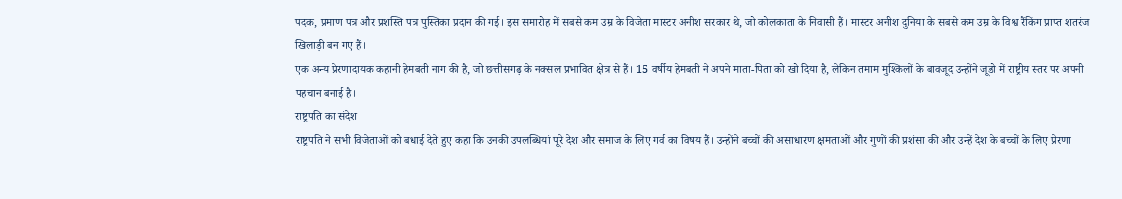पदक, प्रमाण पत्र और प्रशस्ति पत्र पुस्तिका प्रदान की गई। इस समारोह में सबसे कम उम्र के विजेता मास्टर अनीश सरकार थे, जो कोलकाता के निवासी हैं। मास्टर अनीश दुनिया के सबसे कम उम्र के विश्व रैंकिंग प्राप्त शतरंज खिलाड़ी बन गए हैं।
एक अन्य प्रेरणादायक कहानी हेमबती नाग की है, जो छत्तीसगढ़ के नक्सल प्रभावित क्षेत्र से हैं। 15 वर्षीय हेमबती ने अपने माता-पिता को खो दिया है, लेकिन तमाम मुश्किलों के बावजूद उन्होंने जूडो में राष्ट्रीय स्तर पर अपनी पहचान बनाई है।
राष्ट्रपति का संदेश
राष्ट्रपति ने सभी विजेताओं को बधाई देते हुए कहा कि उनकी उपलब्धियां पूरे देश और समाज के लिए गर्व का विषय हैं। उन्होंने बच्चों की असाधारण क्षमताओं और गुणों की प्रशंसा की और उन्हें देश के बच्चों के लिए प्रेरणा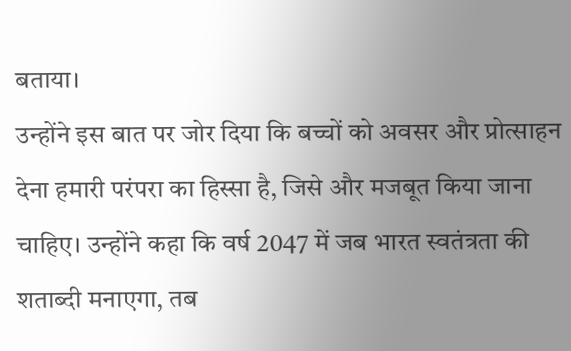बताया।
उन्होंने इस बात पर जोर दिया कि बच्चों को अवसर और प्रोत्साहन देना हमारी परंपरा का हिस्सा है, जिसे और मजबूत किया जाना चाहिए। उन्होंने कहा कि वर्ष 2047 में जब भारत स्वतंत्रता की शताब्दी मनाएगा, तब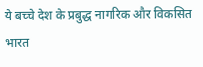ये बच्चे देश के प्रबुद्ध नागरिक और विकसित भारत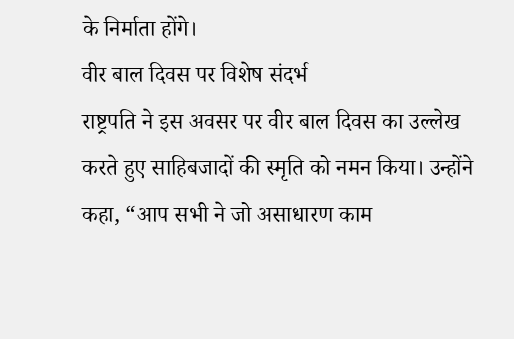के निर्माता होंगे।
वीर बाल दिवस पर विशेष संदर्भ
राष्ट्रपति ने इस अवसर पर वीर बाल दिवस का उल्लेख करते हुए साहिबजादों की स्मृति को नमन किया। उन्होंने कहा, “आप सभी ने जो असाधारण काम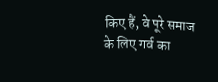किए हैं, वे पूरे समाज के लिए गर्व का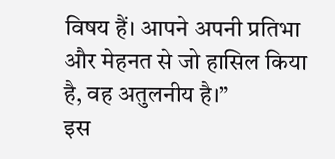विषय हैं। आपने अपनी प्रतिभा और मेहनत से जो हासिल किया है, वह अतुलनीय है।”
इस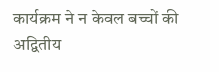कार्यक्रम ने न केवल बच्चों की अद्वितीय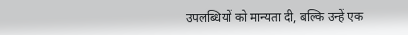उपलब्धियों को मान्यता दी, बल्कि उन्हें एक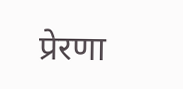प्रेरणा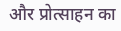और प्रोत्साहन का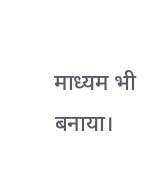माध्यम भी बनाया।